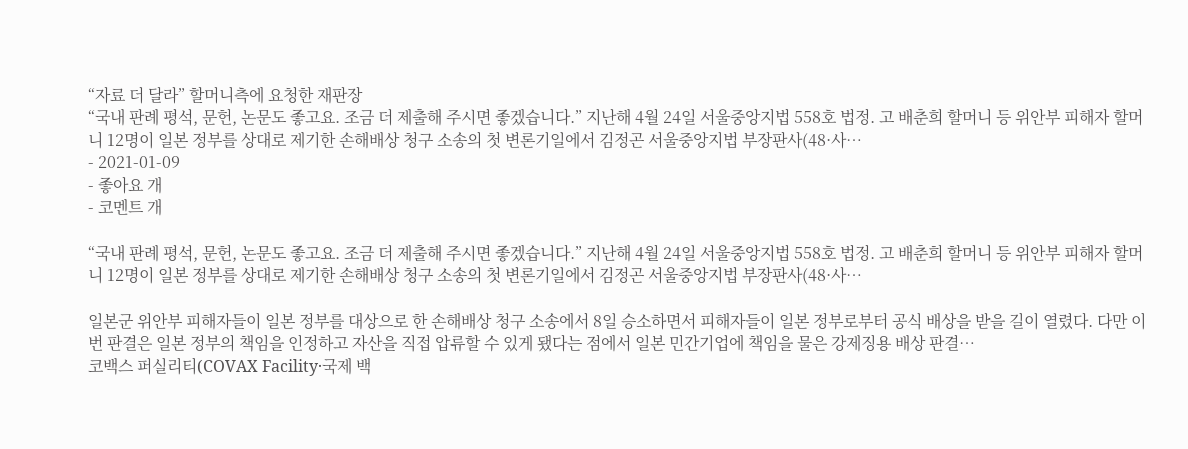“자료 더 달라” 할머니측에 요청한 재판장
“국내 판례 평석, 문헌, 논문도 좋고요. 조금 더 제출해 주시면 좋겠습니다.” 지난해 4월 24일 서울중앙지법 558호 법정. 고 배춘희 할머니 등 위안부 피해자 할머니 12명이 일본 정부를 상대로 제기한 손해배상 청구 소송의 첫 변론기일에서 김정곤 서울중앙지법 부장판사(48·사…
- 2021-01-09
- 좋아요 개
- 코멘트 개

“국내 판례 평석, 문헌, 논문도 좋고요. 조금 더 제출해 주시면 좋겠습니다.” 지난해 4월 24일 서울중앙지법 558호 법정. 고 배춘희 할머니 등 위안부 피해자 할머니 12명이 일본 정부를 상대로 제기한 손해배상 청구 소송의 첫 변론기일에서 김정곤 서울중앙지법 부장판사(48·사…

일본군 위안부 피해자들이 일본 정부를 대상으로 한 손해배상 청구 소송에서 8일 승소하면서 피해자들이 일본 정부로부터 공식 배상을 받을 길이 열렸다. 다만 이번 판결은 일본 정부의 책임을 인정하고 자산을 직접 압류할 수 있게 됐다는 점에서 일본 민간기업에 책임을 물은 강제징용 배상 판결…
코백스 퍼실리티(COVAX Facility·국제 백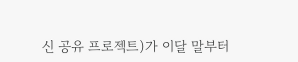신 공유 프로젝트)가 이달 말부터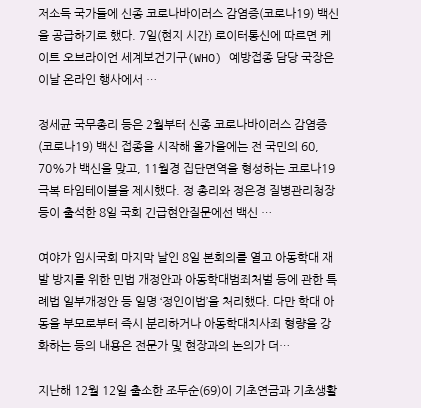저소득 국가들에 신종 코로나바이러스 감염증(코로나19) 백신을 공급하기로 했다. 7일(현지 시간) 로이터통신에 따르면 케이트 오브라이언 세계보건기구(WHO) 예방접종 담당 국장은 이날 온라인 행사에서 …

정세균 국무총리 등은 2월부터 신종 코로나바이러스 감염증(코로나19) 백신 접종을 시작해 올가을에는 전 국민의 60, 70%가 백신을 맞고, 11월경 집단면역을 형성하는 코로나19 극복 타임테이블을 제시했다. 정 총리와 정은경 질병관리청장 등이 출석한 8일 국회 긴급현안질문에선 백신 …

여야가 임시국회 마지막 날인 8일 본회의를 열고 아동학대 재발 방지를 위한 민법 개정안과 아동학대범죄처벌 등에 관한 특례법 일부개정안 등 일명 ‘정인이법’을 처리했다. 다만 학대 아동을 부모로부터 즉시 분리하거나 아동학대치사죄 형량을 강화하는 등의 내용은 전문가 및 현장과의 논의가 더…

지난해 12월 12일 출소한 조두순(69)이 기초연금과 기초생활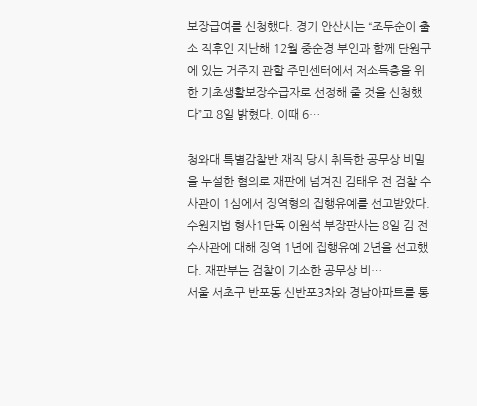보장급여를 신청했다. 경기 안산시는 “조두순이 출소 직후인 지난해 12월 중순경 부인과 함께 단원구에 있는 거주지 관할 주민센터에서 저소득층을 위한 기초생활보장수급자로 선정해 줄 것을 신청했다”고 8일 밝혔다. 이때 6…

청와대 특별감찰반 재직 당시 취득한 공무상 비밀을 누설한 혐의로 재판에 넘겨진 김태우 전 검찰 수사관이 1심에서 징역형의 집행유예를 선고받았다. 수원지법 형사1단독 이원석 부장판사는 8일 김 전 수사관에 대해 징역 1년에 집행유예 2년을 선고했다. 재판부는 검찰이 기소한 공무상 비…
서울 서초구 반포동 신반포3차와 경남아파트를 통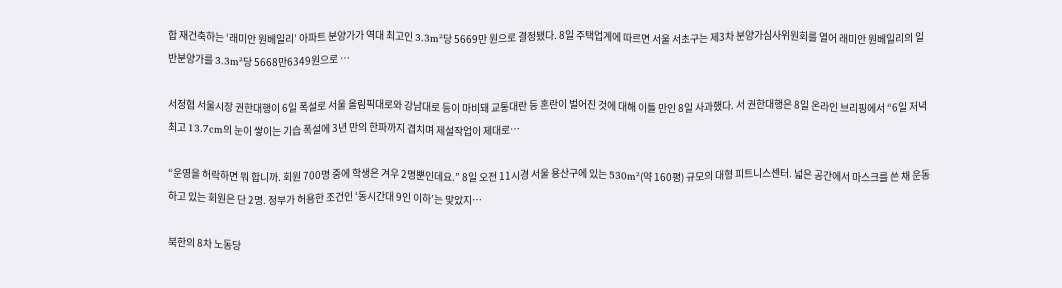합 재건축하는 ‘래미안 원베일리’ 아파트 분양가가 역대 최고인 3.3m²당 5669만 원으로 결정됐다. 8일 주택업계에 따르면 서울 서초구는 제3차 분양가심사위원회를 열어 래미안 원베일리의 일반분양가를 3.3m²당 5668만6349원으로 …

서정협 서울시장 권한대행이 6일 폭설로 서울 올림픽대로와 강남대로 등이 마비돼 교통대란 등 혼란이 벌어진 것에 대해 이틀 만인 8일 사과했다. 서 권한대행은 8일 온라인 브리핑에서 “6일 저녁 최고 13.7cm의 눈이 쌓이는 기습 폭설에 3년 만의 한파까지 겹치며 제설작업이 제대로…

“운영을 허락하면 뭐 합니까. 회원 700명 중에 학생은 겨우 2명뿐인데요.” 8일 오전 11시경 서울 용산구에 있는 530m²(약 160평) 규모의 대형 피트니스센터. 넓은 공간에서 마스크를 쓴 채 운동하고 있는 회원은 단 2명. 정부가 허용한 조건인 ‘동시간대 9인 이하’는 맞았지…

북한의 8차 노동당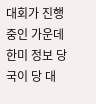대회가 진행 중인 가운데 한미 정보 당국이 당 대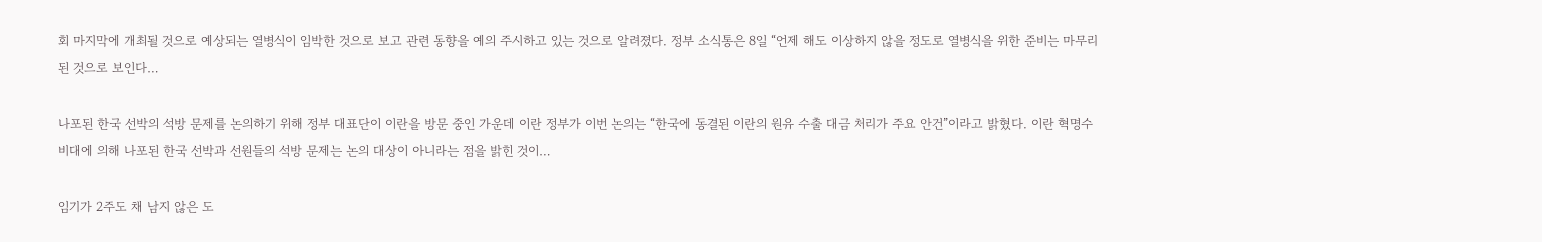회 마지막에 개최될 것으로 예상되는 열병식이 임박한 것으로 보고 관련 동향을 예의 주시하고 있는 것으로 알려졌다. 정부 소식통은 8일 “언제 해도 이상하지 않을 정도로 열병식을 위한 준비는 마무리된 것으로 보인다…

나포된 한국 선박의 석방 문제를 논의하기 위해 정부 대표단이 이란을 방문 중인 가운데 이란 정부가 이번 논의는 “한국에 동결된 이란의 원유 수출 대금 처리가 주요 안건”이라고 밝혔다. 이란 혁명수비대에 의해 나포된 한국 선박과 선원들의 석방 문제는 논의 대상이 아니라는 점을 밝힌 것이…

임기가 2주도 채 남지 않은 도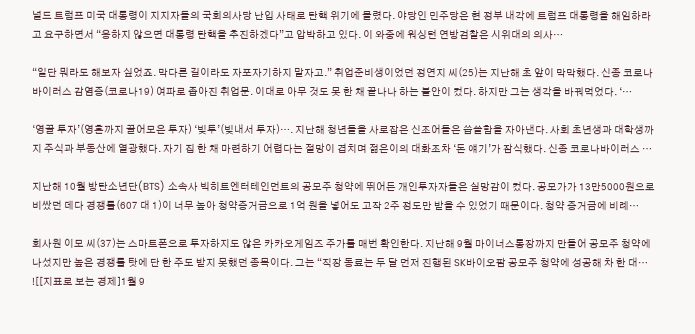널드 트럼프 미국 대통령이 지지자들의 국회의사당 난입 사태로 탄핵 위기에 몰렸다. 야당인 민주당은 현 정부 내각에 트럼프 대통령을 해임하라고 요구하면서 “응하지 않으면 대통령 탄핵을 추진하겠다”고 압박하고 있다. 이 와중에 워싱턴 연방검찰은 시위대의 의사…

“일단 뭐라도 해보자 싶었죠. 막다른 길이라도 자포자기하지 말자고.” 취업준비생이었던 정연지 씨(25)는 지난해 초 앞이 막막했다. 신종 코로나바이러스 감염증(코로나19) 여파로 좁아진 취업문. 이대로 아무 것도 못 한 채 끝나나 하는 불안이 컸다. 하지만 그는 생각을 바꿔먹었다. ‘…

‘영끌 투자’(영혼까지 끌어모은 투자) ‘빚투’(빚내서 투자)…. 지난해 청년들을 사로잡은 신조어들은 씁쓸함을 자아낸다. 사회 초년생과 대학생까지 주식과 부동산에 열광했다. 자기 집 한 채 마련하기 어렵다는 절망이 겹치며 젊은이의 대화조차 ‘돈 얘기’가 잠식했다. 신종 코로나바이러스 …

지난해 10월 방탄소년단(BTS) 소속사 빅히트엔터테인먼트의 공모주 청약에 뛰어든 개인투자자들은 실망감이 컸다. 공모가가 13만5000원으로 비쌌던 데다 경쟁률(607 대 1)이 너무 높아 청약증거금으로 1억 원을 넣어도 고작 2주 정도만 받을 수 있었기 때문이다. 청약 증거금에 비례…

회사원 이모 씨(37)는 스마트폰으로 투자하지도 않은 카카오게임즈 주가를 매번 확인한다. 지난해 9월 마이너스통장까지 만들어 공모주 청약에 나섰지만 높은 경쟁률 탓에 단 한 주도 받지 못했던 종목이다. 그는 “직장 동료는 두 달 먼저 진행된 SK바이오팜 공모주 청약에 성공해 차 한 대…
![[지표로 보는 경제]1월 9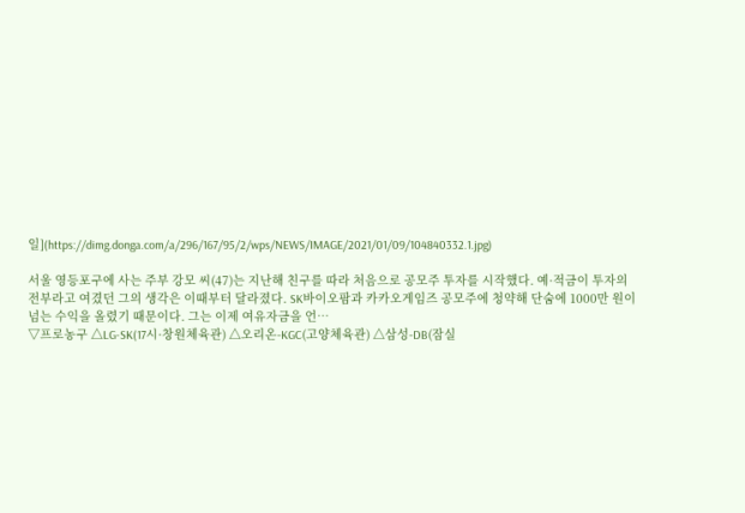일](https://dimg.donga.com/a/296/167/95/2/wps/NEWS/IMAGE/2021/01/09/104840332.1.jpg)

서울 영등포구에 사는 주부 강모 씨(47)는 지난해 친구를 따라 처음으로 공모주 투자를 시작했다. 예·적금이 투자의 전부라고 여겼던 그의 생각은 이때부터 달라졌다. SK바이오팜과 카카오게임즈 공모주에 청약해 단숨에 1000만 원이 넘는 수익을 올렸기 때문이다. 그는 이제 여유자금을 언…
▽프로농구 △LG-SK(17시·창원체육관) △오리온-KGC(고양체육관) △삼성-DB(잠실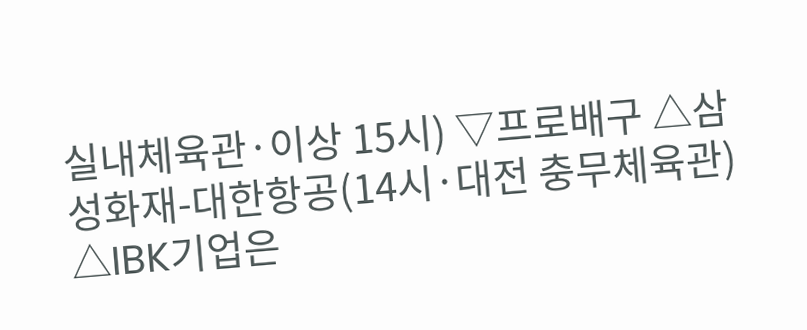실내체육관·이상 15시) ▽프로배구 △삼성화재-대한항공(14시·대전 충무체육관) △IBK기업은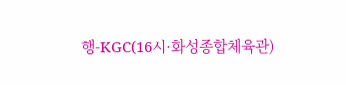행-KGC(16시·화성종합체육관)